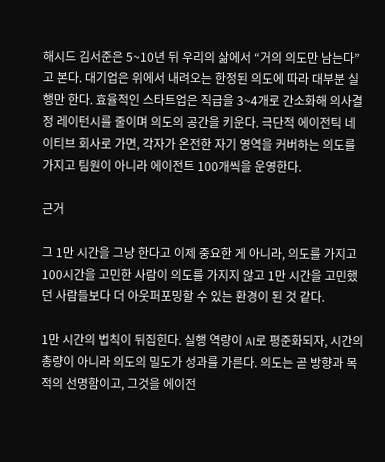해시드 김서준은 5~10년 뒤 우리의 삶에서 “거의 의도만 남는다”고 본다. 대기업은 위에서 내려오는 한정된 의도에 따라 대부분 실행만 한다. 효율적인 스타트업은 직급을 3~4개로 간소화해 의사결정 레이턴시를 줄이며 의도의 공간을 키운다. 극단적 에이전틱 네이티브 회사로 가면, 각자가 온전한 자기 영역을 커버하는 의도를 가지고 팀원이 아니라 에이전트 100개씩을 운영한다.

근거

그 1만 시간을 그냥 한다고 이제 중요한 게 아니라, 의도를 가지고 100시간을 고민한 사람이 의도를 가지지 않고 1만 시간을 고민했던 사람들보다 더 아웃퍼포밍할 수 있는 환경이 된 것 같다.

1만 시간의 법칙이 뒤집힌다. 실행 역량이 AI로 평준화되자, 시간의 총량이 아니라 의도의 밀도가 성과를 가른다. 의도는 곧 방향과 목적의 선명함이고, 그것을 에이전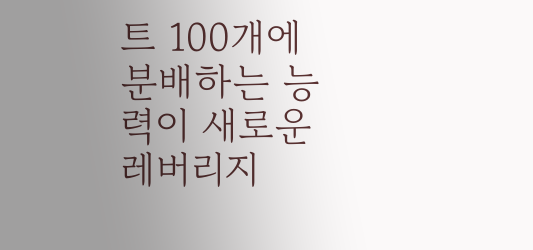트 100개에 분배하는 능력이 새로운 레버리지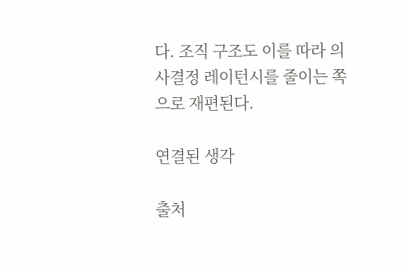다. 조직 구조도 이를 따라 의사결정 레이턴시를 줄이는 쪽으로 재편된다.

연결된 생각

출처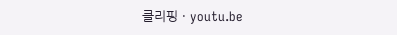클리핑 · youtu.be